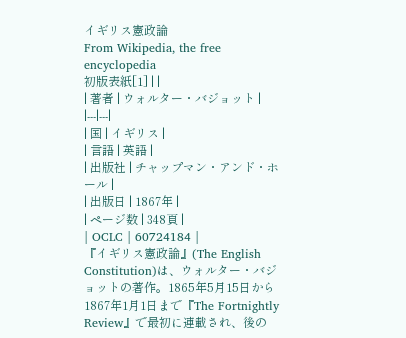イギリス憲政論
From Wikipedia, the free encyclopedia
初版表紙[1] | |
| 著者 | ウォルター・バジョット |
|---|---|
| 国 | イギリス |
| 言語 | 英語 |
| 出版社 | チャップマン・アンド・ホール |
| 出版日 | 1867年 |
| ページ数 | 348頁 |
| OCLC | 60724184 |
『イギリス憲政論』(The English Constitution)は、ウォルター・バジョットの著作。1865年5月15日から1867年1月1日まで『The Fortnightly Review』で最初に連載され、後の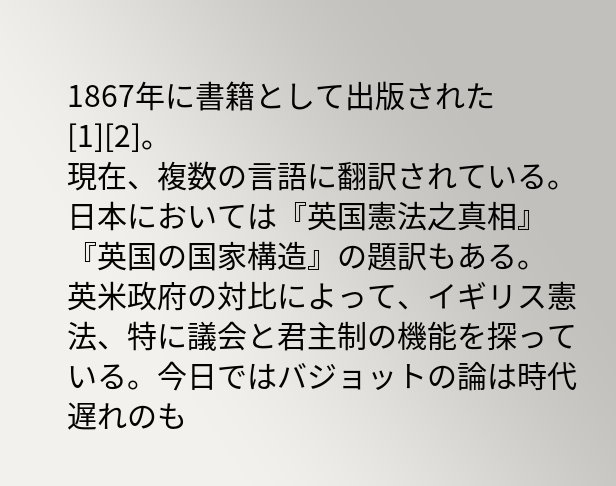1867年に書籍として出版された[1][2]。
現在、複数の言語に翻訳されている。日本においては『英国憲法之真相』『英国の国家構造』の題訳もある。
英米政府の対比によって、イギリス憲法、特に議会と君主制の機能を探っている。今日ではバジョットの論は時代遅れのも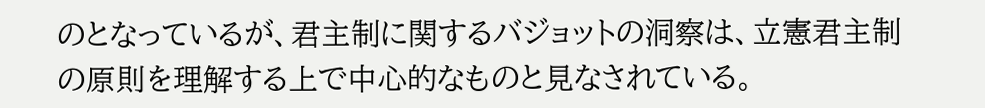のとなっているが、君主制に関するバジョットの洞察は、立憲君主制の原則を理解する上で中心的なものと見なされている。